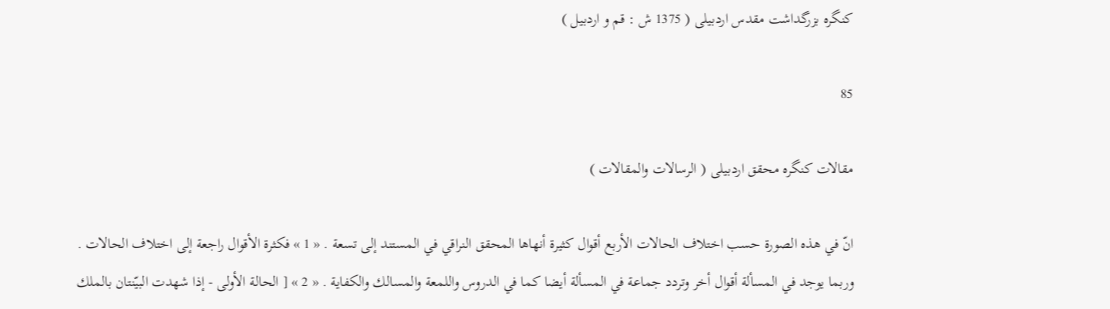كنگره بزرگداشت مقدس اردبيلى ( 1375 ش : قم و اردبيل )

85

مقالات كنگره محقق اردبيلى ( الرسالات والمقالات )

انّ في هذه الصورة حسب اختلاف الحالات الأربع أقوال كثيرة أنهاها المحقق النراقي في المستند إلى تسعة . « 1 » فكثرة الأقوال راجعة إلى اختلاف الحالات . وربما يوجد في المسألة أقوال أخر وتردد جماعة في المسألة أيضا كما في الدروس واللمعة والمسالك والكفاية . « 2 » [ الحالة الأولى - إذا شهدت البيّنتان بالملك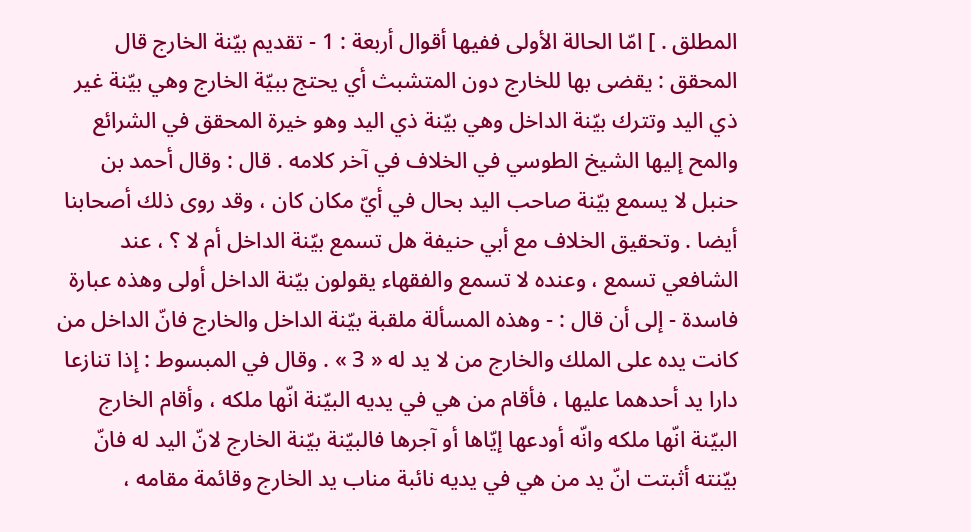المطلق . ] امّا الحالة الأولى ففيها أقوال أربعة : 1 - تقديم بيّنة الخارج قال المحقق : يقضى بها للخارج دون المتشبث أي يحتج ببيّة الخارج وهي بيّنة غير ذي اليد وتترك بيّنة الداخل وهي بيّنة ذي اليد وهو خيرة المحقق في الشرائع والمح إليها الشيخ الطوسي في الخلاف في آخر كلامه . قال : وقال أحمد بن حنبل لا يسمع بيّنة صاحب اليد بحال في أيّ مكان كان ، وقد روى ذلك أصحابنا أيضا . وتحقيق الخلاف مع أبي حنيفة هل تسمع بيّنة الداخل أم لا ؟ ، عند الشافعي تسمع ، وعنده لا تسمع والفقهاء يقولون بيّنة الداخل أولى وهذه عبارة فاسدة - إلى أن قال : - وهذه المسألة ملقبة بيّنة الداخل والخارج فانّ الداخل من كانت يده على الملك والخارج من لا يد له « 3 » . وقال في المبسوط : إذا تنازعا دارا يد أحدهما عليها ، فأقام من هي في يديه البيّنة انّها ملكه ، وأقام الخارج البيّنة انّها ملكه وانّه أودعها إيّاها أو آجرها فالبيّنة بيّنة الخارج لانّ اليد له فانّ بيّنته أثبتت انّ يد من هي في يديه نائبة مناب يد الخارج وقائمة مقامه ،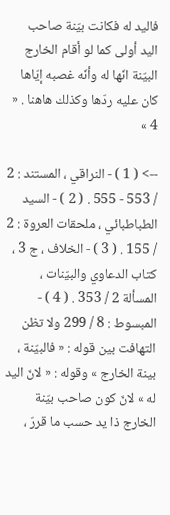فاليد له فكانت بيّنة صاحب اليد أولى كما لو أقام الخارج البيّنة انّها له وأنّه غصبه إيّاها كان عليه ردّها وكذلك هاهنا . « 4 »

--> ( 1 ) - النراقي ، المستند : 2 / 553 - 555 . ( 2 ) - السيد الطباطبائي ، ملحقات العروة : 2 / 155 . ( 3 ) - الخلاف ، ج 3 ، كتاب الدعاوي والبيّنات ، المسألة 2 / 353 . ( 4 ) - المبسوط : 8 / 299 ولا تظن التهافت بين قوله : « فالبيّنة ، بينة الخارج » وقوله : « لانّ اليد له » لانّ كون صاحب بيّنة الخارج ذا يد حسب ما قررّ ،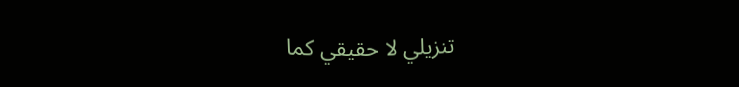تنزيلي لا حقيقي كما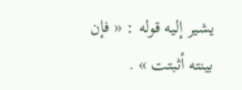يشير إليه قوله : « فإن بينته أثبتت » .